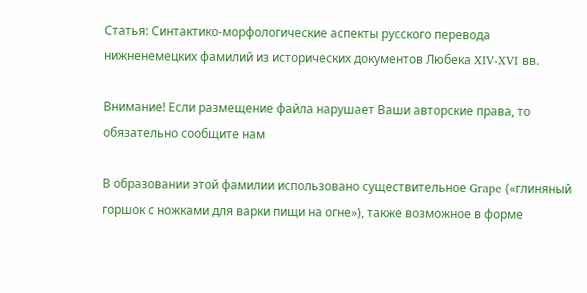Статья: Синтактико-морфологические аспекты русского перевода нижненемецких фамилий из исторических документов Любека XIV-XVI вв.

Внимание! Если размещение файла нарушает Ваши авторские права, то обязательно сообщите нам

В образовании этой фамилии использовано существительное Grape («глиняный горшок с ножками для варки пищи на огне»), также возможное в форме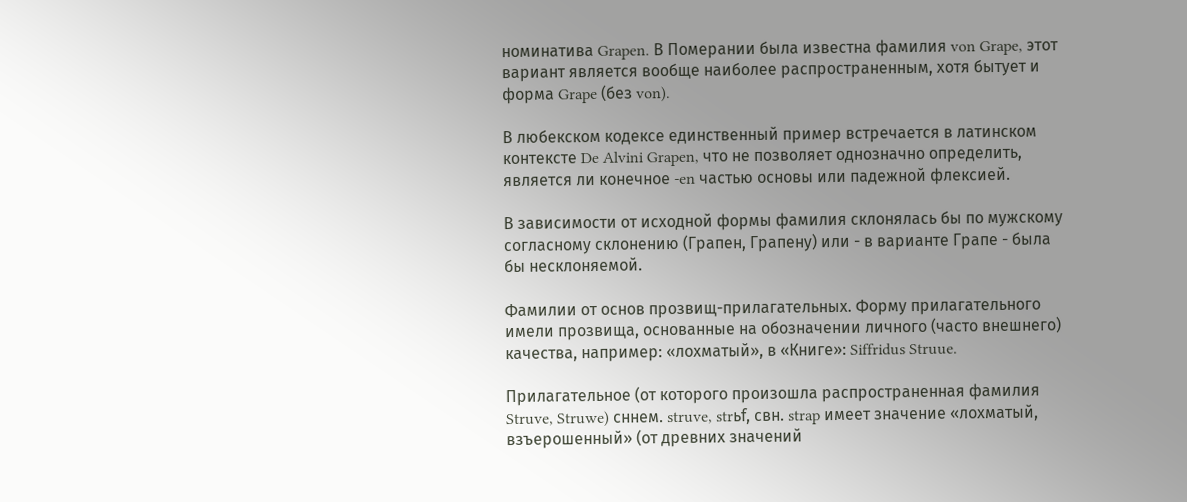номинатива Grapen. В Померании была известна фамилия von Grape, этот вариант является вообще наиболее распространенным, хотя бытует и форма Grape (без von).

В любекском кодексе единственный пример встречается в латинском контексте De Alvini Grapen, что не позволяет однозначно определить, является ли конечное -en частью основы или падежной флексией.

В зависимости от исходной формы фамилия склонялась бы по мужскому согласному склонению (Грапен, Грапену) или - в варианте Грапе - была бы несклоняемой.

Фамилии от основ прозвищ-прилагательных. Форму прилагательного имели прозвища, основанные на обозначении личного (часто внешнего) качества, например: «лохматый», в «Книге»: Siffridus Struue.

Прилагательное (от которого произошла распространенная фамилия Struve, Struwe) сннем. struve, strьf, свн. strap имеет значение «лохматый, взъерошенный» (от древних значений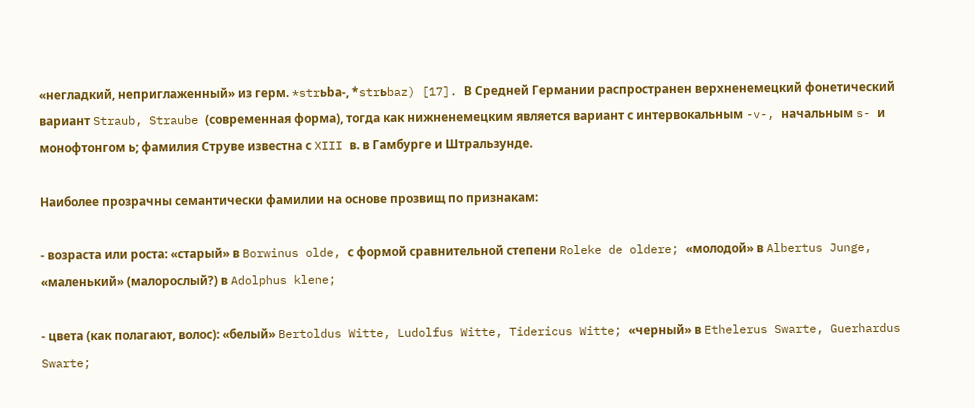«негладкий, неприглаженный» из герм. *strьba-, *strьbaz) [17]. В Средней Германии распространен верхненемецкий фонетический вариант Straub, Straube (современная форма), тогда как нижненемецким является вариант с интервокальным -v-, начальным s- и монофтонгом ь; фамилия Струве известна с XIII в. в Гамбурге и Штральзунде.

Наиболее прозрачны семантически фамилии на основе прозвищ по признакам:

- возраста или роста: «старый» в Borwinus olde, с формой сравнительной степени Roleke de oldere; «молодой» в Albertus Junge, «маленький» (малорослый?) в Adolphus klene;

- цвета (как полагают, волос): «белый» Bertoldus Witte, Ludolfus Witte, Tidericus Witte; «черный» в Ethelerus Swarte, Guerhardus Swarte;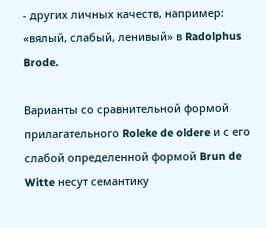- других личных качеств, например: «вялый, слабый, ленивый» в Radolphus Brode.

Варианты со сравнительной формой прилагательного Roleke de oldere и с его слабой определенной формой Brun de Witte несут семантику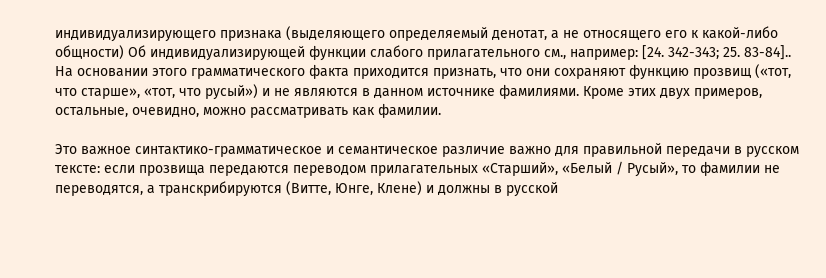индивидуализирующего признака (выделяющего определяемый денотат, а не относящего его к какой-либо общности) Об индивидуализирующей функции слабого прилагательного см., например: [24. 342-343; 25. 83-84].. На основании этого грамматического факта приходится признать, что они сохраняют функцию прозвищ («тот, что старше», «тот, что русый») и не являются в данном источнике фамилиями. Кроме этих двух примеров, остальные, очевидно, можно рассматривать как фамилии.

Это важное синтактико-грамматическое и семантическое различие важно для правильной передачи в русском тексте: если прозвища передаются переводом прилагательных «Старший», «Белый / Русый», то фамилии не переводятся, а транскрибируются (Витте, Юнге, Клене) и должны в русской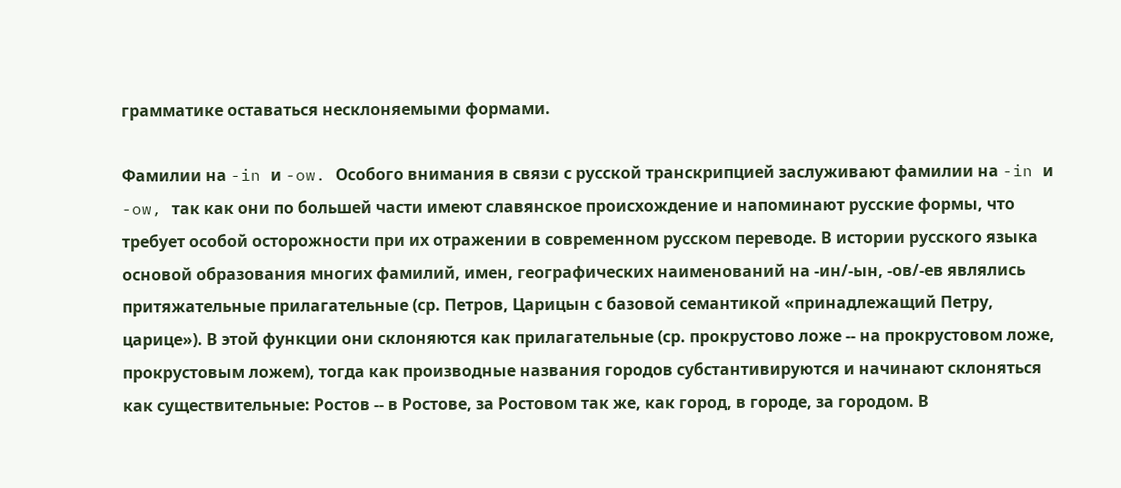грамматике оставаться несклоняемыми формами.

Фамилии на -in и -ow. Особого внимания в связи с русской транскрипцией заслуживают фамилии на -in и -ow, так как они по большей части имеют славянское происхождение и напоминают русские формы, что требует особой осторожности при их отражении в современном русском переводе. В истории русского языка основой образования многих фамилий, имен, географических наименований на -ин/-ын, -ов/-ев являлись притяжательные прилагательные (ср. Петров, Царицын с базовой семантикой «принадлежащий Петру, царице»). В этой функции они склоняются как прилагательные (ср. прокрустово ложе -- на прокрустовом ложе, прокрустовым ложем), тогда как производные названия городов субстантивируются и начинают склоняться как существительные: Ростов -- в Ростове, за Ростовом так же, как город, в городе, за городом. В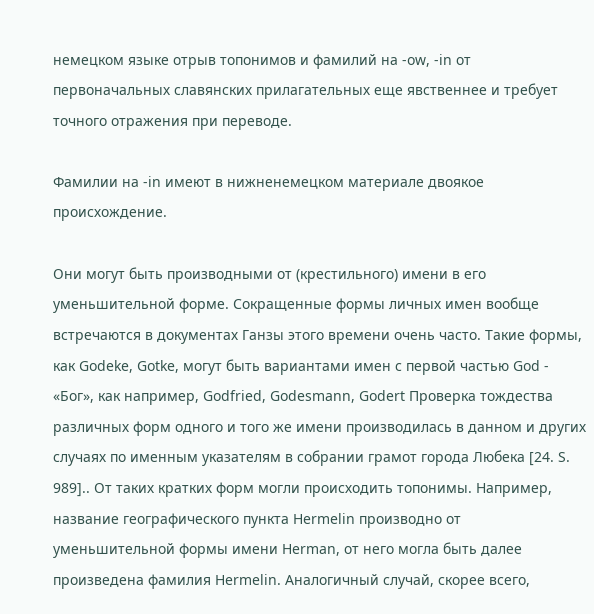немецком языке отрыв топонимов и фамилий на -ow, -in от первоначальных славянских прилагательных еще явственнее и требует точного отражения при переводе.

Фамилии на -in имеют в нижненемецком материале двоякое происхождение.

Они могут быть производными от (крестильного) имени в его уменьшительной форме. Сокращенные формы личных имен вообще встречаются в документах Ганзы этого времени очень часто. Такие формы, как Godeke, Gotke, могут быть вариантами имен с первой частью God - «Бог», как например, Godfried, Godesmann, Godert Проверка тождества различных форм одного и того же имени производилась в данном и других случаях по именным указателям в собрании грамот города Любека [24. S. 989].. От таких кратких форм могли происходить топонимы. Например, название географического пункта Hermelin производно от уменьшительной формы имени Herman, от него могла быть далее произведена фамилия Hermelin. Аналогичный случай, скорее всего,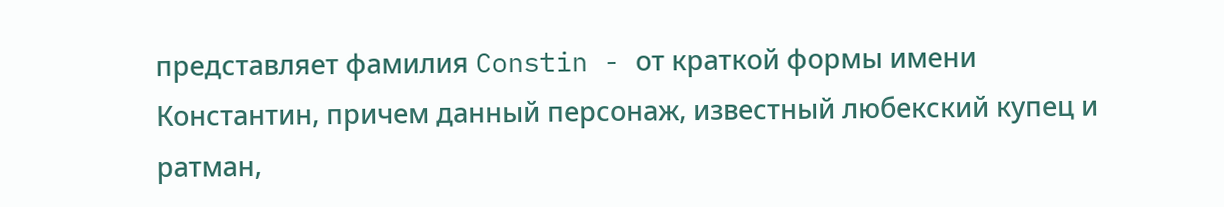представляет фамилия Constin - от краткой формы имени Константин, причем данный персонаж, известный любекский купец и ратман,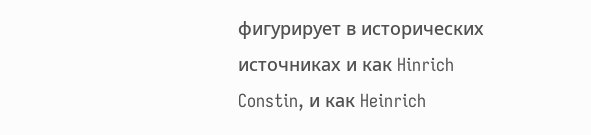фигурирует в исторических источниках и как Hinrich Constin, и как Heinrich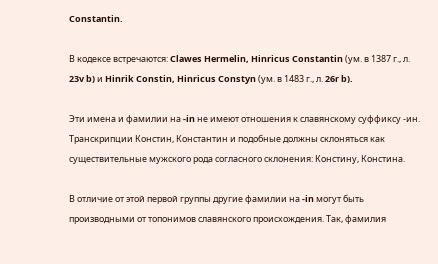Constantin.

В кодексе встречаются: Clawes Hermelin, Hinricus Constantin (ум. в 1387 г., л. 23v b) и Hinrik Constin, Hinricus Constyn (ум. в 1483 г., л. 26r b).

Эти имена и фамилии на -in не имеют отношения к славянскому суффиксу -ин. Транскрипции Констин, Константин и подобные должны склоняться как существительные мужского рода согласного склонения: Констину, Констина.

В отличие от этой первой группы другие фамилии на -in могут быть производными от топонимов славянского происхождения. Так, фамилия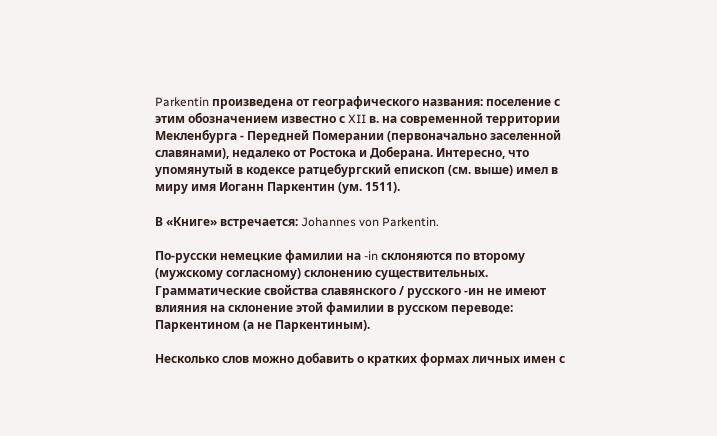Parkentin произведена от географического названия: поселение с этим обозначением известно с XII в. на современной территории Мекленбурга - Передней Померании (первоначально заселенной славянами), недалеко от Ростока и Доберана. Интересно, что упомянутый в кодексе ратцебургский епископ (см. выше) имел в миру имя Иоганн Паркентин (ум. 1511).

В «Книге» встречается: Johannes von Parkentin.

По-русски немецкие фамилии на -in склоняются по второму (мужскому согласному) склонению существительных. Грамматические свойства славянского / русского -ин не имеют влияния на склонение этой фамилии в русском переводе: Паркентином (а не Паркентиным).

Несколько слов можно добавить о кратких формах личных имен с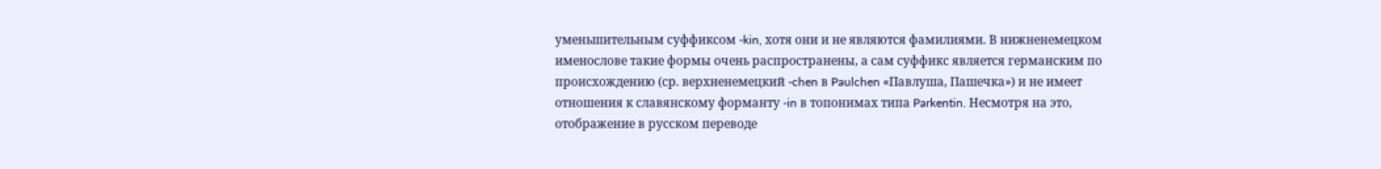уменьшительным суффиксом -kin, хотя они и не являются фамилиями. В нижненемецком именослове такие формы очень распространены, а сам суффикс является германским по происхождению (ср. верхненемецкий -chen в Paulchen «Павлуша, Пашечка») и не имеет отношения к славянскому форманту -in в топонимах типа Parkentin. Несмотря на это, отображение в русском переводе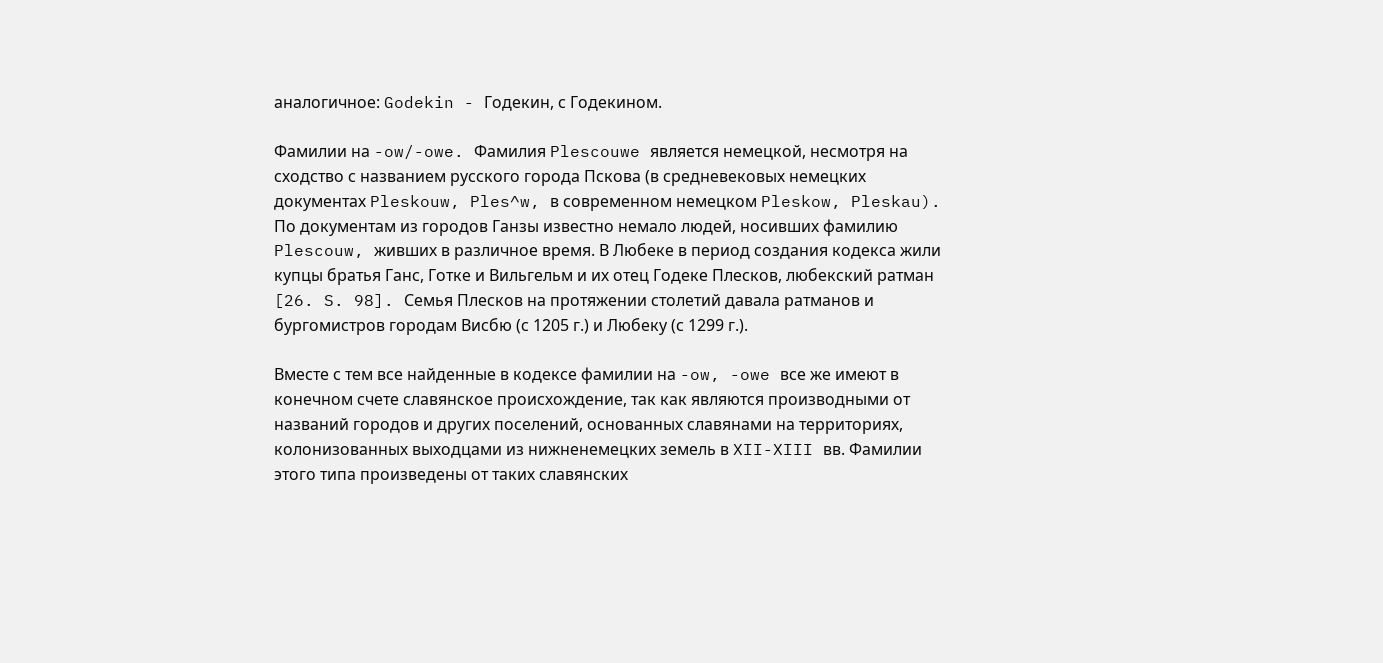аналогичное: Godekin - Годекин, с Годекином.

Фамилии на -ow/-owe. Фамилия Plescouwe является немецкой, несмотря на сходство с названием русского города Пскова (в средневековых немецких документах Pleskouw, Ples^w, в современном немецком Pleskow, Pleskau). По документам из городов Ганзы известно немало людей, носивших фамилию Plescouw, живших в различное время. В Любеке в период создания кодекса жили купцы братья Ганс, Готке и Вильгельм и их отец Годеке Плесков, любекский ратман [26. S. 98]. Семья Плесков на протяжении столетий давала ратманов и бургомистров городам Висбю (с 1205 г.) и Любеку (с 1299 г.).

Вместе с тем все найденные в кодексе фамилии на -ow, -owe все же имеют в конечном счете славянское происхождение, так как являются производными от названий городов и других поселений, основанных славянами на территориях, колонизованных выходцами из нижненемецких земель в XII-XIII вв. Фамилии этого типа произведены от таких славянских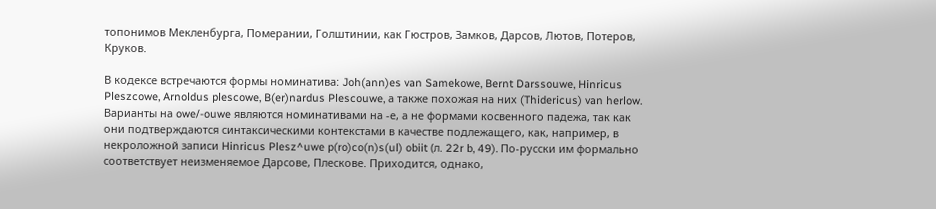топонимов Мекленбурга, Померании, Голштинии, как Гюстров, Замков, Дарсов, Лютов, Потеров, Круков.

В кодексе встречаются формы номинатива: Joh(ann)es van Samekowe, Bernt Darssouwe, Hinricus Pleszcowe, Arnoldus plescowe, B(er)nardus Plescouwe, а также похожая на них (Thidericus) van herlow. Варианты на owe/-ouwe являются номинативами на -е, а не формами косвенного падежа, так как они подтверждаются синтаксическими контекстами в качестве подлежащего, как, например, в некроложной записи Hinricus Plesz^uwe p(ro)co(n)s(ul) obiit (л. 22r b, 49). По-русски им формально соответствует неизменяемое Дарсове, Плескове. Приходится, однако,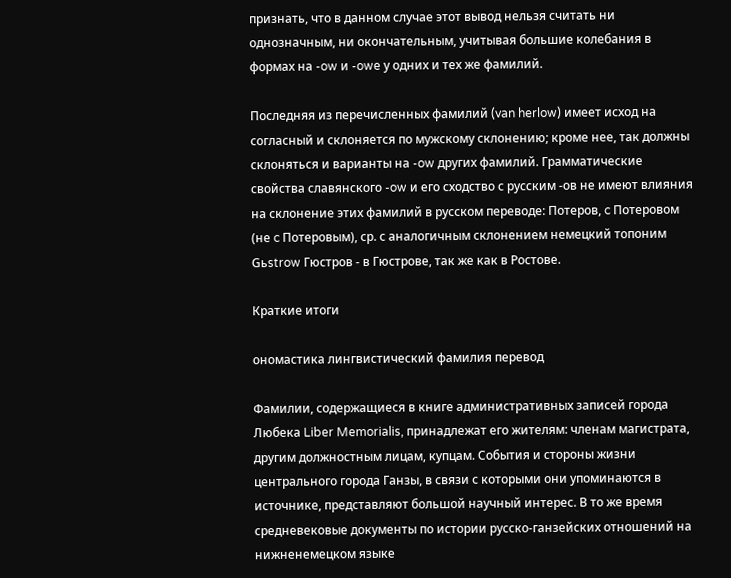признать, что в данном случае этот вывод нельзя считать ни однозначным, ни окончательным, учитывая большие колебания в формах на -ow и -owe у одних и тех же фамилий.

Последняя из перечисленных фамилий (van herlow) имеет исход на согласный и склоняется по мужскому склонению; кроме нее, так должны склоняться и варианты на -ow других фамилий. Грамматические свойства славянского -ow и его сходство с русским -ов не имеют влияния на склонение этих фамилий в русском переводе: Потеров, c Потеровом (не c Потеровым), ср. с аналогичным склонением немецкий топоним Gьstrow Гюстров - в Гюстрове, так же как в Ростове.

Краткие итоги

ономастика лингвистический фамилия перевод

Фамилии, содержащиеся в книге административных записей города Любека Liber Memorialis, принадлежат его жителям: членам магистрата, другим должностным лицам, купцам. События и стороны жизни центрального города Ганзы, в связи с которыми они упоминаются в источнике, представляют большой научный интерес. В то же время средневековые документы по истории русско-ганзейских отношений на нижненемецком языке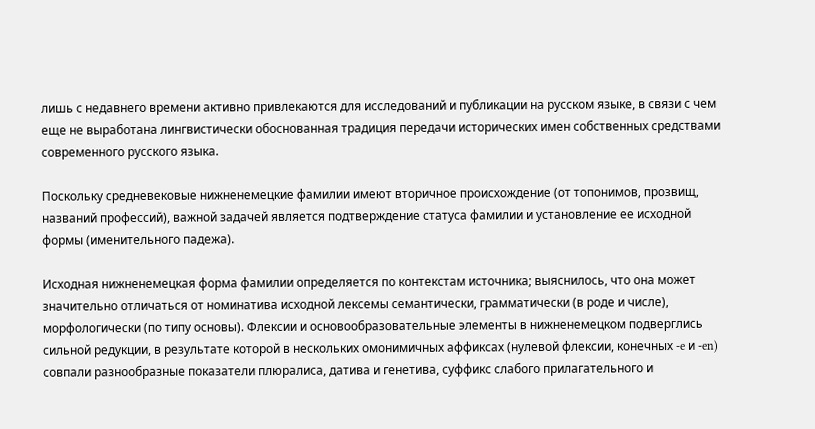лишь с недавнего времени активно привлекаются для исследований и публикации на русском языке, в связи с чем еще не выработана лингвистически обоснованная традиция передачи исторических имен собственных средствами современного русского языка.

Поскольку средневековые нижненемецкие фамилии имеют вторичное происхождение (от топонимов, прозвищ, названий профессий), важной задачей является подтверждение статуса фамилии и установление ее исходной формы (именительного падежа).

Исходная нижненемецкая форма фамилии определяется по контекстам источника; выяснилось, что она может значительно отличаться от номинатива исходной лексемы семантически, грамматически (в роде и числе), морфологически (по типу основы). Флексии и основообразовательные элементы в нижненемецком подверглись сильной редукции, в результате которой в нескольких омонимичных аффиксах (нулевой флексии, конечных -e и -en) совпали разнообразные показатели плюралиса, датива и генетива, суффикс слабого прилагательного и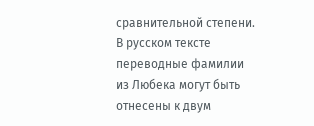сравнительной степени. В русском тексте переводные фамилии из Любека могут быть отнесены к двум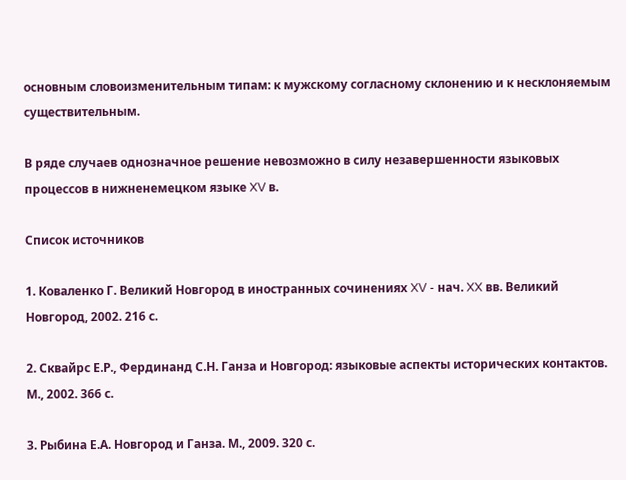основным словоизменительным типам: к мужскому согласному склонению и к несклоняемым существительным.

В ряде случаев однозначное решение невозможно в силу незавершенности языковых процессов в нижненемецком языке XV в.

Список источников

1. Коваленко Г. Великий Новгород в иностранных сочинениях XV - нач. XX вв. Великий Новгород, 2002. 216 с.

2. Сквайрс Е.Р., Фердинанд С.Н. Ганза и Новгород: языковые аспекты исторических контактов. М., 2002. 366 с.

3. Рыбина Е.А. Новгород и Ганза. М., 2009. 320 с.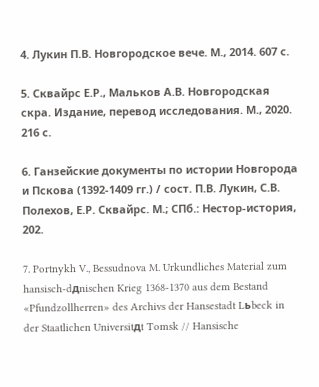4. Лукин П.В. Новгородское вече. М., 2014. 607 с.

5. Сквайрс Е.Р., Мальков А.В. Новгородская скра. Издание, перевод исследования. М., 2020. 216 с.

6. Ганзейские документы по истории Новгорода и Пскова (1392-1409 гг.) / сост. П.В. Лукин, С.В. Полехов, Е.Р. Сквайрс. М.; СПб.: Нестор-история, 202.

7. Portnykh V., Bessudnova M. Urkundliches Material zum hansisch-dдnischen Krieg 1368-1370 aus dem Bestand «Pfundzollherren» des Archivs der Hansestadt Lьbeck in der Staatlichen Universitдt Tomsk // Hansische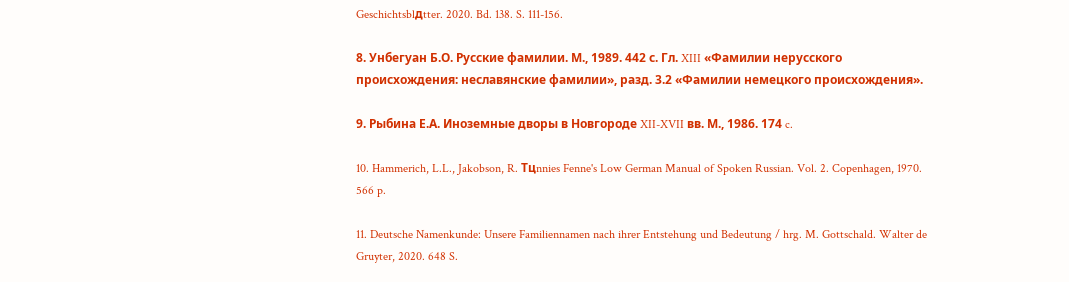Geschichtsblдtter. 2020. Bd. 138. S. 111-156.

8. Унбегуан Б.О. Русские фамилии. М., 1989. 442 с. Гл. XIII «Фамилии нерусского происхождения: неславянские фамилии», разд. 3.2 «Фамилии немецкого происхождения».

9. Рыбина Е.А. Иноземные дворы в Новгороде XII-XVII вв. М., 1986. 174 c.

10. Hammerich, L.L., Jakobson, R. Tцnnies Fenne's Low German Manual of Spoken Russian. Vol. 2. Copenhagen, 1970. 566 p.

11. Deutsche Namenkunde: Unsere Familiennamen nach ihrer Entstehung und Bedeutung / hrg. M. Gottschald. Walter de Gruyter, 2020. 648 S.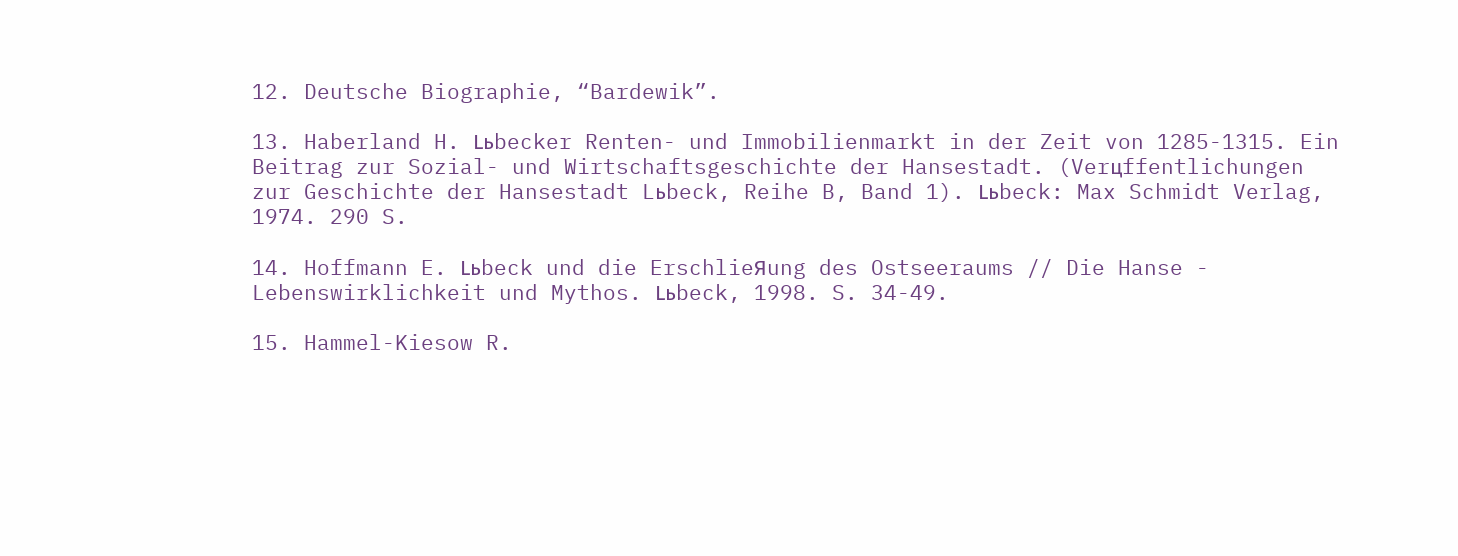12. Deutsche Biographie, “Bardewik”.

13. Haberland H. Lьbecker Renten- und Immobilienmarkt in der Zeit von 1285-1315. Ein Beitrag zur Sozial- und Wirtschaftsgeschichte der Hansestadt. (Verцffentlichungen zur Geschichte der Hansestadt Lьbeck, Reihe B, Band 1). Lьbeck: Max Schmidt Verlag, 1974. 290 S.

14. Hoffmann E. Lьbeck und die ErschlieЯung des Ostseeraums // Die Hanse - Lebenswirklichkeit und Mythos. Lьbeck, 1998. S. 34-49.

15. Hammel-Kiesow R.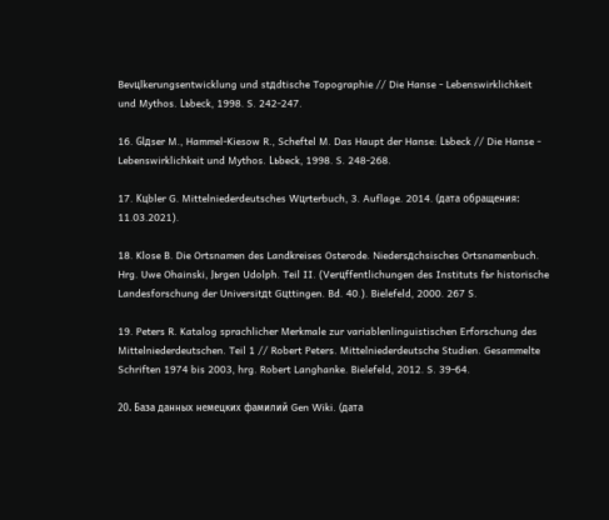Bevцlkerungsentwicklung und stдdtische Topographie // Die Hanse - Lebenswirklichkeit und Mythos. Lьbeck, 1998. S. 242-247.

16. Glдser M., Hammel-Kiesow R., Scheftel M. Das Haupt der Hanse: Lьbeck // Die Hanse - Lebenswirklichkeit und Mythos. Lьbeck, 1998. S. 248-268.

17. Kцbler G. Mittelniederdeutsches Wцrterbuch, 3. Auflage. 2014. (дата обращения: 11.03.2021).

18. Klose B. Die Ortsnamen des Landkreises Osterode. Niedersдchsisches Ortsnamenbuch. Hrg. Uwe Ohainski, Jьrgen Udolph. Teil II. (Verцffentlichungen des Instituts fьr historische Landesforschung der Universitдt Gцttingen. Bd. 40.). Bielefeld, 2000. 267 S.

19. Peters R. Katalog sprachlicher Merkmale zur variablenlinguistischen Erforschung des Mittelniederdeutschen. Teil 1 // Robert Peters. Mittelniederdeutsche Studien. Gesammelte Schriften 1974 bis 2003, hrg. Robert Langhanke. Bielefeld, 2012. S. 39-64.

20. База данных немецких фамилий Gen Wiki. (дата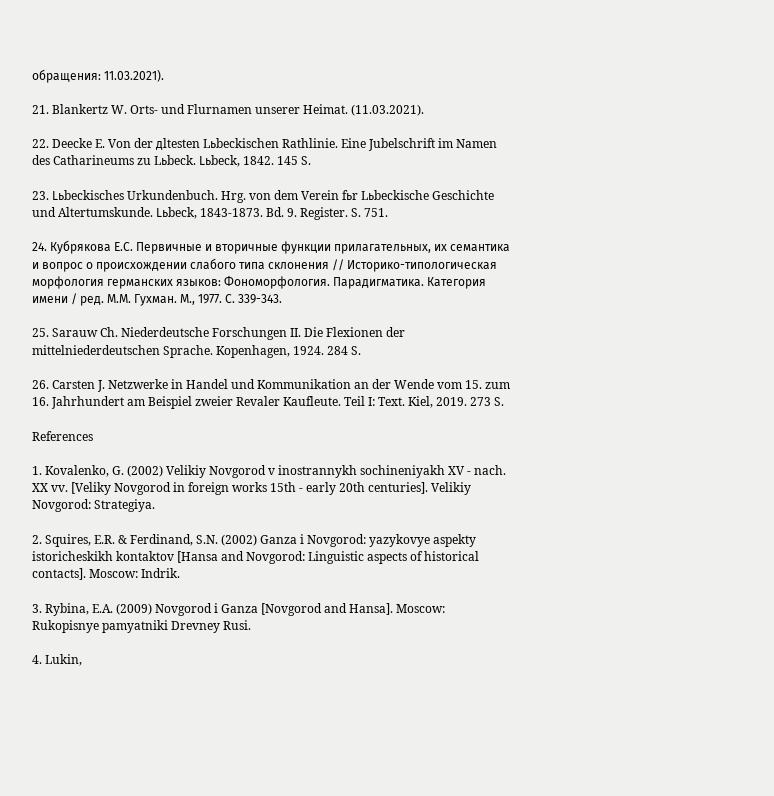обращения: 11.03.2021).

21. Blankertz W. Orts- und Flurnamen unserer Heimat. (11.03.2021).

22. Deecke E. Von der дltesten Lьbeckischen Rathlinie. Eine Jubelschrift im Namen des Catharineums zu Lьbeck. Lьbeck, 1842. 145 S.

23. Lьbeckisches Urkundenbuch. Hrg. von dem Verein fьr Lьbeckische Geschichte und Altertumskunde. Lьbeck, 1843-1873. Bd. 9. Register. S. 751.

24. Кубрякова Е.С. Первичные и вторичные функции прилагательных, их семантика и вопрос о происхождении слабого типа склонения // Историко-типологическая морфология германских языков: Фономорфология. Парадигматика. Категория имени / ред. М.М. Гухман. М., 1977. С. 339-343.

25. Sarauw Ch. Niederdeutsche Forschungen II. Die Flexionen der mittelniederdeutschen Sprache. Kopenhagen, 1924. 284 S.

26. Carsten J. Netzwerke in Handel und Kommunikation an der Wende vom 15. zum 16. Jahrhundert am Beispiel zweier Revaler Kaufleute. Teil I: Text. Kiel, 2019. 273 S.

References

1. Kovalenko, G. (2002) Velikiy Novgorod v inostrannykh sochineniyakh XV - nach. XX vv. [Veliky Novgorod in foreign works 15th - early 20th centuries]. Velikiy Novgorod: Strategiya.

2. Squires, E.R. & Ferdinand, S.N. (2002) Ganza i Novgorod: yazykovye aspekty istoricheskikh kontaktov [Hansa and Novgorod: Linguistic aspects of historical contacts]. Moscow: Indrik.

3. Rybina, E.A. (2009) Novgorod i Ganza [Novgorod and Hansa]. Moscow: Rukopisnye pamyatniki Drevney Rusi.

4. Lukin,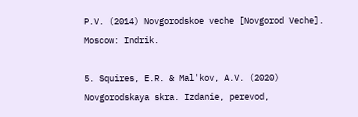P.V. (2014) Novgorodskoe veche [Novgorod Veche]. Moscow: Indrik.

5. Squires, E.R. & Mal'kov, A.V. (2020) Novgorodskaya skra. Izdanie, perevod,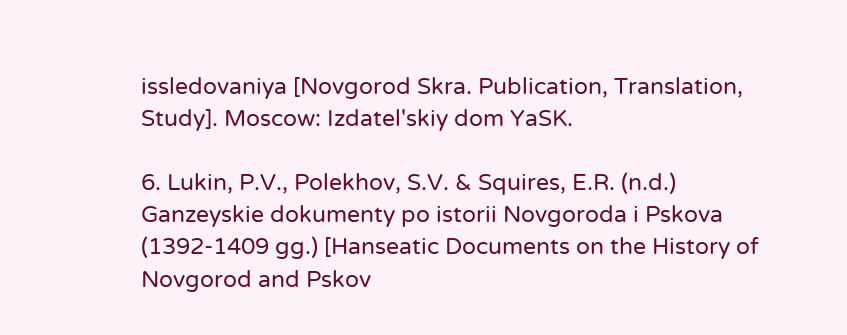issledovaniya [Novgorod Skra. Publication, Translation, Study]. Moscow: Izdatel'skiy dom YaSK.

6. Lukin, P.V., Polekhov, S.V. & Squires, E.R. (n.d.) Ganzeyskie dokumenty po istorii Novgoroda i Pskova (1392-1409 gg.) [Hanseatic Documents on the History of Novgorod and Pskov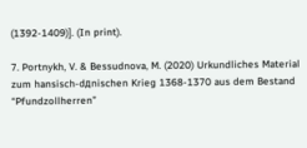(1392-1409)]. (In print).

7. Portnykh, V. & Bessudnova, M. (2020) Urkundliches Material zum hansisch-dдnischen Krieg 1368-1370 aus dem Bestand “Pfundzollherren”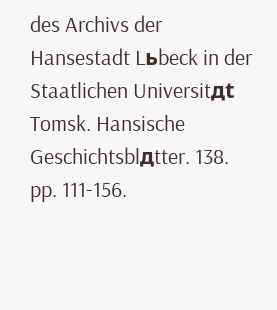des Archivs der Hansestadt Lьbeck in der Staatlichen Universitдt Tomsk. Hansische Geschichtsblдtter. 138. pp. 111-156.